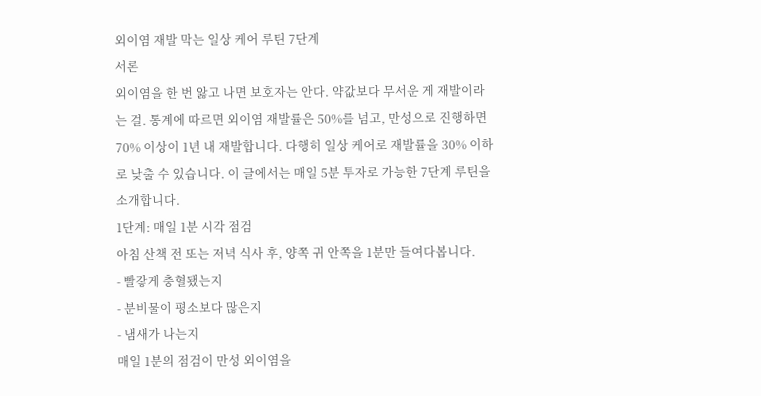외이염 재발 막는 일상 케어 루틴 7단계
서론
외이염을 한 번 앓고 나면 보호자는 안다. 약값보다 무서운 게 재발이라는 걸. 통계에 따르면 외이염 재발률은 50%를 넘고, 만성으로 진행하면 70% 이상이 1년 내 재발합니다. 다행히 일상 케어로 재발률을 30% 이하로 낮출 수 있습니다. 이 글에서는 매일 5분 투자로 가능한 7단계 루틴을 소개합니다.
1단계: 매일 1분 시각 점검
아침 산책 전 또는 저녁 식사 후, 양쪽 귀 안쪽을 1분만 들여다봅니다.
- 빨갛게 충혈됐는지
- 분비물이 평소보다 많은지
- 냄새가 나는지
매일 1분의 점검이 만성 외이염을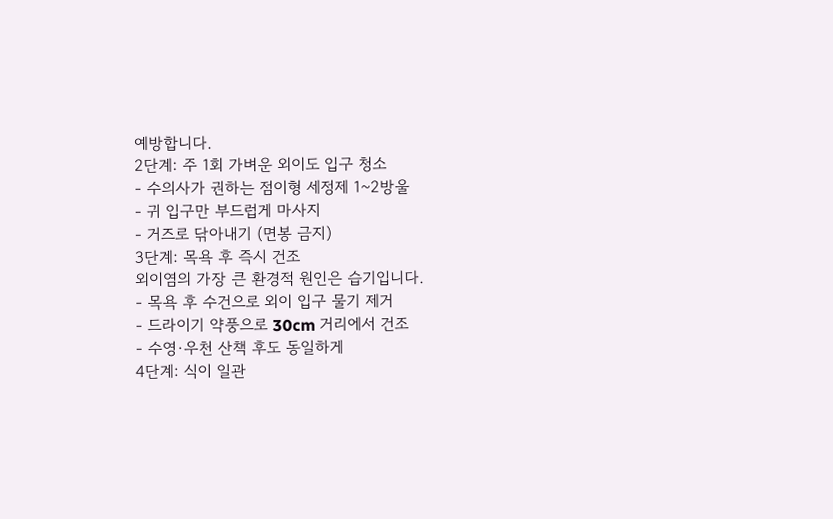예방합니다.
2단계: 주 1회 가벼운 외이도 입구 청소
- 수의사가 권하는 점이형 세정제 1~2방울
- 귀 입구만 부드럽게 마사지
- 거즈로 닦아내기 (면봉 금지)
3단계: 목욕 후 즉시 건조
외이염의 가장 큰 환경적 원인은 습기입니다.
- 목욕 후 수건으로 외이 입구 물기 제거
- 드라이기 약풍으로 30cm 거리에서 건조
- 수영·우천 산책 후도 동일하게
4단계: 식이 일관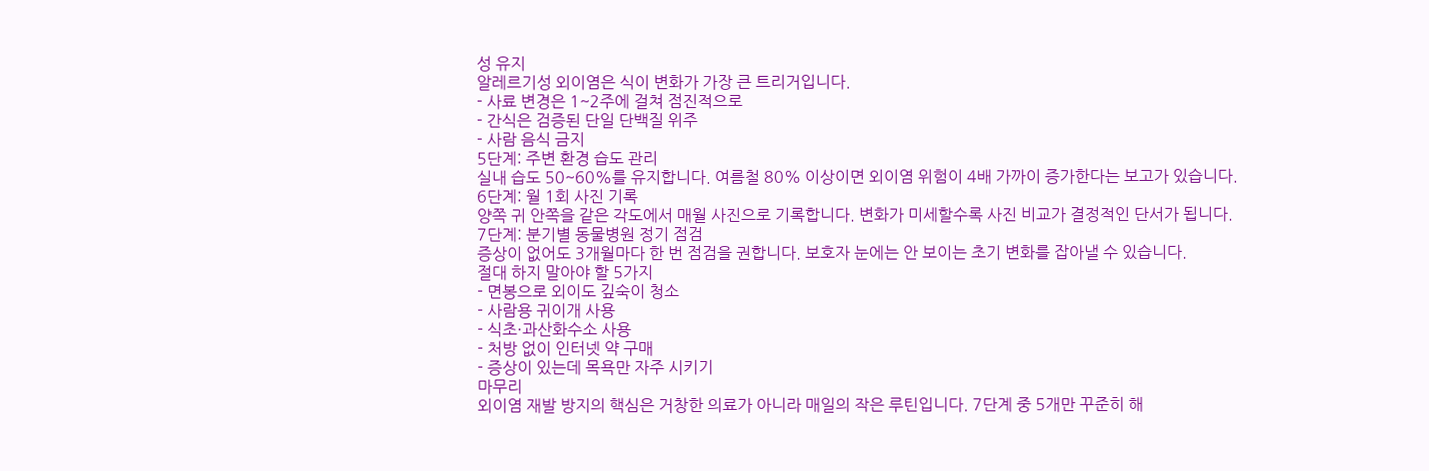성 유지
알레르기성 외이염은 식이 변화가 가장 큰 트리거입니다.
- 사료 변경은 1~2주에 걸쳐 점진적으로
- 간식은 검증된 단일 단백질 위주
- 사람 음식 금지
5단계: 주변 환경 습도 관리
실내 습도 50~60%를 유지합니다. 여름철 80% 이상이면 외이염 위험이 4배 가까이 증가한다는 보고가 있습니다.
6단계: 월 1회 사진 기록
양쪽 귀 안쪽을 같은 각도에서 매월 사진으로 기록합니다. 변화가 미세할수록 사진 비교가 결정적인 단서가 됩니다.
7단계: 분기별 동물병원 정기 점검
증상이 없어도 3개월마다 한 번 점검을 권합니다. 보호자 눈에는 안 보이는 초기 변화를 잡아낼 수 있습니다.
절대 하지 말아야 할 5가지
- 면봉으로 외이도 깊숙이 청소
- 사람용 귀이개 사용
- 식초·과산화수소 사용
- 처방 없이 인터넷 약 구매
- 증상이 있는데 목욕만 자주 시키기
마무리
외이염 재발 방지의 핵심은 거창한 의료가 아니라 매일의 작은 루틴입니다. 7단계 중 5개만 꾸준히 해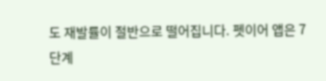도 재발률이 절반으로 떨어집니다. 펫이어 앱은 7단계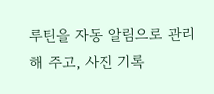루틴을 자동 알림으로 관리해 주고, 사진 기록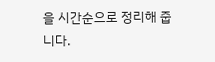을 시간순으로 정리해 줍니다.